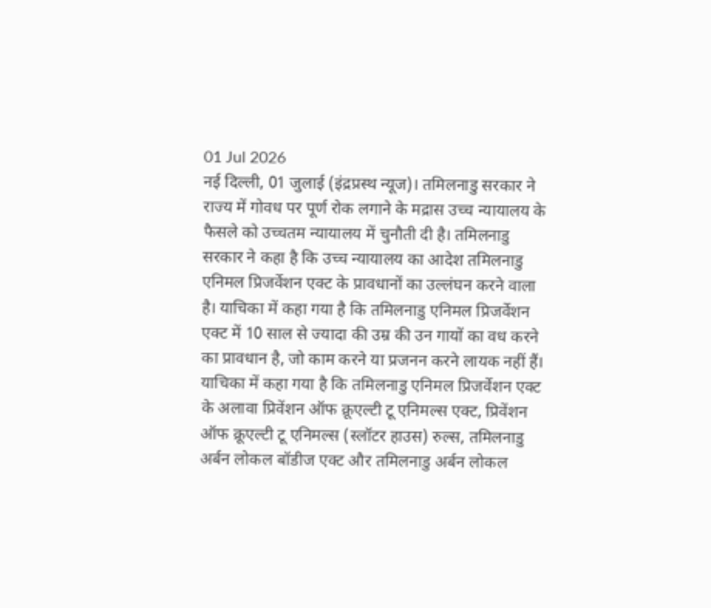01 Jul 2026
नई दिल्ली, 01 जुलाई (इंद्रप्रस्थ न्यूज)। तमिलनाडु सरकार ने राज्य में गोवध पर पूर्ण रोक लगाने के मद्रास उच्च न्यायालय के फैसले को उच्चतम न्यायालय में चुनौती दी है। तमिलनाडु सरकार ने कहा है कि उच्च न्यायालय का आदेश तमिलनाडु एनिमल प्रिजर्वेशन एक्ट के प्रावधानों का उल्लंघन करने वाला है। याचिका में कहा गया है कि तमिलनाडु एनिमल प्रिजर्वेशन एक्ट में 10 साल से ज्यादा की उम्र की उन गायों का वध करने का प्रावधान है, जो काम करने या प्रजनन करने लायक नहीं हैं। याचिका में कहा गया है कि तमिलनाडु एनिमल प्रिजर्वेशन एक्ट के अलावा प्रिवेंशन ऑफ क्रूएल्टी टू एनिमल्स एक्ट, प्रिवेंशन ऑफ क्रूएल्टी टू एनिमल्स (स्लॉटर हाउस) रुल्स, तमिलनाडु अर्बन लोकल बॉडीज एक्ट और तमिलनाडु अर्बन लोकल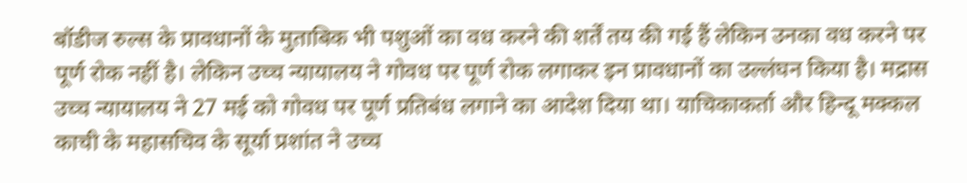बॉडीज रुल्स के प्रावधानों के मुताबिक भी पशुओं का वध करने की शर्तें तय की गई हैं लेकिन उनका वध करने पर पूर्ण रोक नहीं है। लेकिन उच्च न्यायालय ने गोवध पर पूर्ण रोक लगाकर इन प्रावधानों का उल्लंघन किया है। मद्रास उच्च न्यायालय ने 27 मई को गोवध पर पूर्ण प्रतिबंध लगाने का आदेश दिया था। याचिकाकर्ता और हिन्दू मक्कल काची के महासचिव के सूर्या प्रशांत ने उच्च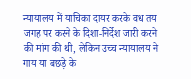न्यायालय में याचिका दायर करके वध तय जगह पर करने के दिशा-निर्देश जारी करने की मांग की थी, लेकिन उच्च न्यायालय ने गाय या बछड़े के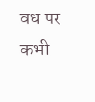वध पर कभी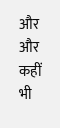और और कहीं भी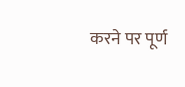करने पर पूर्ण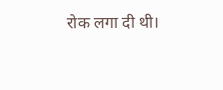रोक लगा दी थी।